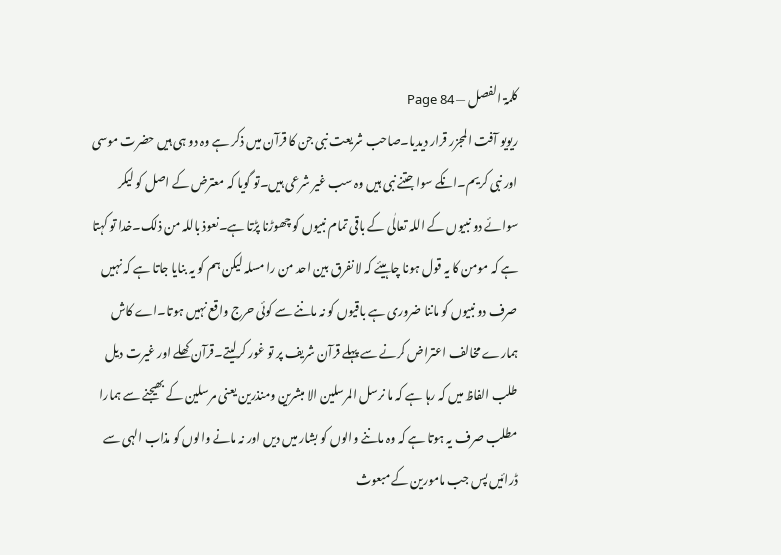کلمۃ الفصل — Page 84
ریویو آفت المجزر قرار دیدیا۔صاحب شریعت نبی جن کا قرآن میں ذکر ہے وہ دو ہی ہیں حضرت موسی اور نبی کریم۔انکے سوا جتنے نبی ہیں وہ سب غیر شرعی ہیں۔تو گویا کہ معترض کے اصل کو لیکر سوائے دو نبیوں کے اللہ تعالٰی کے باقی تمام نبیوں کو چھوڑنا پڑتا ہے۔نعوذ باللہ من ذلک۔خدا تو کہتا ہے کہ مومن کا یہ قول ہونا چاہیئے کہ لا نفرق بین احد من را مسلہ لیکن ہم کو یہ بنایا جاتا ہے کہ نہیں صرف دو نبیوں کو ماننا ضروری ہے باقیوں کو نہ ماننے سے کوئی حرج واقع نہیں ہوتا۔اے کاش ہمارے مخالف اعتراض کرنے سے پہلے قرآن شریف پر تو غور کرلیتے۔قرآن کھلے اور غیرت دیل طلب الفاظ میں کہ رہا ہے کہ ما نرسل المرسلين الا مبشرين ومنذرين یعنی مرسلین کے بھیجنے سے ہمارا مطلب صرف یہ ہوتا ہے کہ وہ ماننے والوں کو بشار میں دیں اور نہ مانے والوں کو مذاب الہی سے ڈرائیں پس جب مامورین کے مبعوث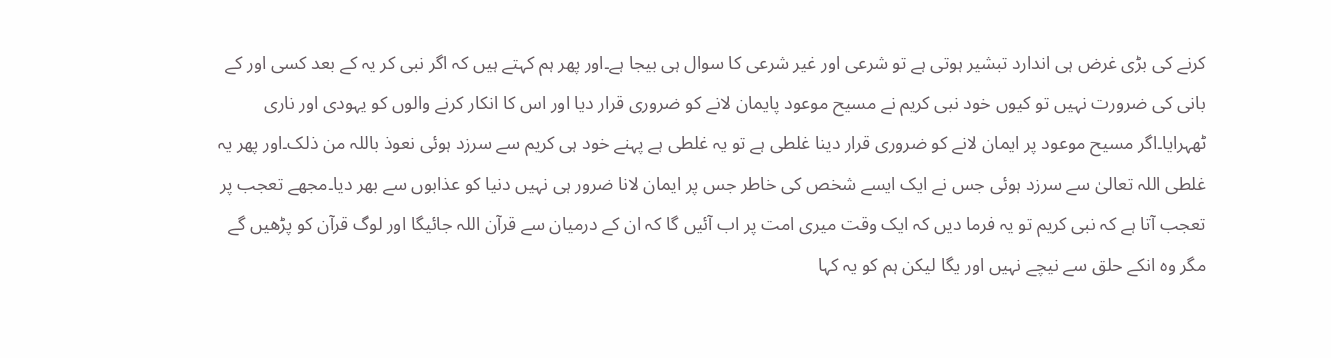کرنے کی بڑی غرض ہی اندارد تبشیر ہوتی ہے تو شرعی اور غیر شرعی کا سوال ہی بیجا ہے۔اور پھر ہم کہتے ہیں کہ اگر نبی کر یہ کے بعد کسی اور کے بانی کی ضرورت نہیں تو کیوں خود نبی کریم نے مسیح موعود پایمان لانے کو ضروری قرار دیا اور اس کا انکار کرنے والوں کو یہودی اور ناری ٹھہرایا۔اگر مسیح موعود پر ایمان لانے کو ضروری قرار دینا غلطی ہے تو یہ غلطی ہے پہنے خود ہی کریم سے سرزد ہوئی نعوذ باللہ من ذلک۔اور پھر یہ غلطی اللہ تعالیٰ سے سرزد ہوئی جس نے ایک ایسے شخص کی خاطر جس پر ایمان لانا ضرور ہی نہیں دنیا کو عذابوں سے بھر دیا۔مجھے تعجب پر تعجب آتا ہے کہ نبی کریم تو یہ فرما دیں کہ ایک وقت میری امت پر اب آئیں گا کہ ان کے درمیان سے قرآن اللہ جائیگا اور لوگ قرآن کو پڑھیں گے مگر وہ انکے حلق سے نیچے نہیں اور یگا لیکن ہم کو یہ کہا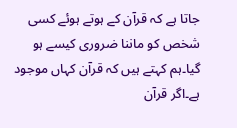جاتا ہے کہ قرآن کے ہوتے ہوئے کسی شخص کو ماننا ضروری کیسے ہو گیا۔ہم کہتے ہیں کہ قرآن کہاں موجود ہے۔اگر قرآن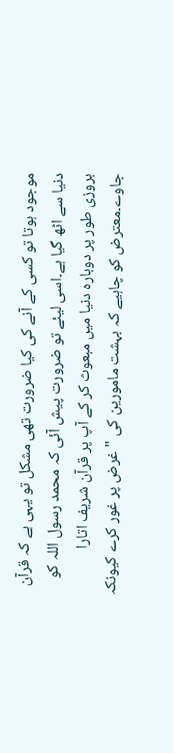موجود ہوتا تو کسی کے آنے کی کیا ضرورت تھی مشکل تو یہی ہے کہ قرآن دنیا سے اٹھ گیا ہے۔اسی لیئے تو ضرورت پیش آئی کہ محمد رسول اللہ کو بروزی طور پر دوبارہ دنیا میں مبعوث کر کے آپ پر قرآن شریف اتارا جاوے۔معترض کو چاہیے کہ بہشت مامورین کی " غرض پر غور کرے کیونکہ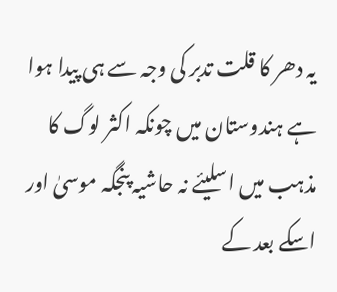یہ دھر کا قلت تدبر کی وجہ سے ہی پیدا ہوا ہے ہندوستان میں چونکہ اکثر لوگ کا مذہب میں اسلیئے نہ حاشیہ پنجگہ موسیٰ اور اسکے بعد کے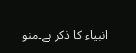انبیاء کا ذکر ہے۔منو